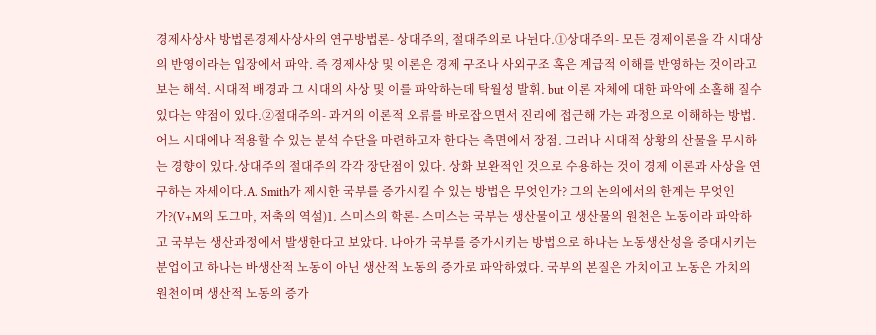경제사상사 방법론경제사상사의 연구방법론- 상대주의, 절대주의로 나뉜다.①상대주의- 모든 경제이론을 각 시대상의 반영이라는 입장에서 파악. 즉 경제사상 및 이론은 경제 구조나 사외구조 혹은 계급적 이해를 반영하는 것이라고 보는 해석. 시대적 배경과 그 시대의 사상 및 이를 파악하는데 탁월성 발휘. but 이론 자체에 대한 파악에 소홀해 질수 있다는 약점이 있다.②절대주의- 과거의 이론적 오류를 바로잡으면서 진리에 접근해 가는 과정으로 이해하는 방법. 어느 시대에나 적용할 수 있는 분석 수단을 마련하고자 한다는 측면에서 장점. 그러나 시대적 상황의 산물을 무시하는 경향이 있다.상대주의 절대주의 각각 장단점이 있다. 상화 보완적인 것으로 수용하는 것이 경제 이론과 사상을 연구하는 자세이다.A. Smith가 제시한 국부를 증가시킬 수 있는 방법은 무엇인가? 그의 논의에서의 한계는 무엇인가?(V+M의 도그마, 저축의 역설)1. 스미스의 학론- 스미스는 국부는 생산물이고 생산물의 원천은 노동이라 파악하고 국부는 생산과정에서 발생한다고 보았다. 나아가 국부를 증가시키는 방법으로 하나는 노동생산성을 증대시키는 분업이고 하나는 바생산적 노동이 아닌 생산적 노동의 증가로 파악하였다. 국부의 본질은 가치이고 노동은 가치의 원천이며 생산적 노동의 증가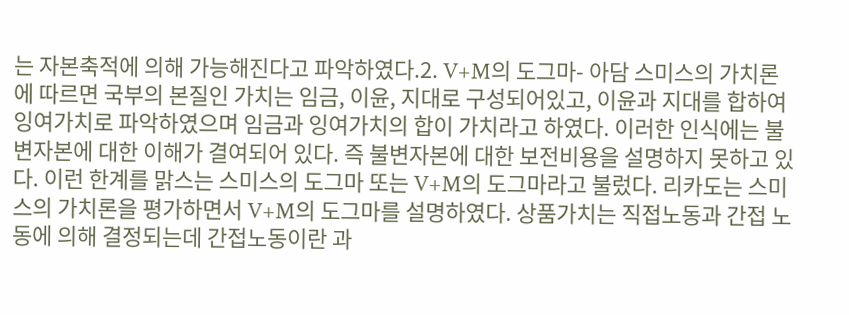는 자본축적에 의해 가능해진다고 파악하였다.2. V+M의 도그마- 아담 스미스의 가치론에 따르면 국부의 본질인 가치는 임금, 이윤, 지대로 구성되어있고, 이윤과 지대를 합하여 잉여가치로 파악하였으며 임금과 잉여가치의 합이 가치라고 하였다. 이러한 인식에는 불변자본에 대한 이해가 결여되어 있다. 즉 불변자본에 대한 보전비용을 설명하지 못하고 있다. 이런 한계를 맑스는 스미스의 도그마 또는 V+M의 도그마라고 불렀다. 리카도는 스미스의 가치론을 평가하면서 V+M의 도그마를 설명하였다. 상품가치는 직접노동과 간접 노동에 의해 결정되는데 간접노동이란 과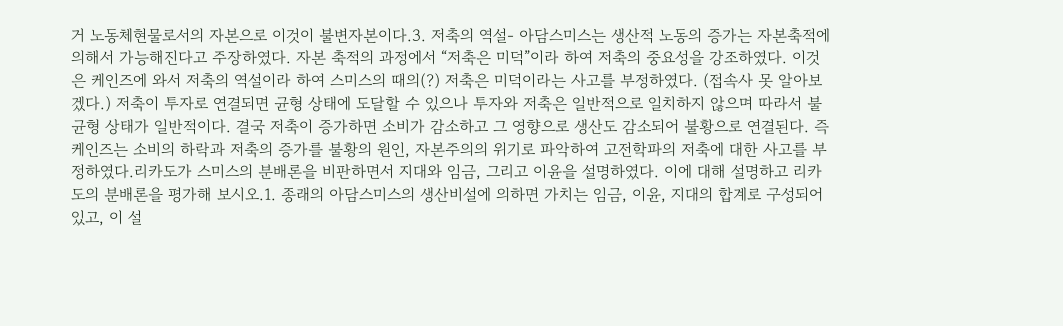거 노동체현물로서의 자본으로 이것이 불변자본이다.3. 저축의 역설- 아담스미스는 생산적 노동의 증가는 자본축적에 의해서 가능해진다고 주장하였다. 자본 축적의 과정에서 “저축은 미덕”이라 하여 저축의 중요성을 강조하였다. 이것은 케인즈에 와서 저축의 역설이라 하여 스미스의 때의(?) 저축은 미덕이라는 사고를 부정하였다. (접속사 못 알아보겠다.) 저축이 투자로 연결되면 균형 상태에 도달할 수 있으나 투자와 저축은 일반적으로 일치하지 않으며 따라서 불균형 상태가 일반적이다. 결국 저축이 증가하면 소비가 감소하고 그 영향으로 생산도 감소되어 불황으로 연결된다. 즉 케인즈는 소비의 하락과 저축의 증가를 불황의 원인, 자본주의의 위기로 파악하여 고전학파의 저축에 대한 사고를 부정하였다.리카도가 스미스의 분배론을 비판하면서 지대와 임금, 그리고 이윤을 설명하였다. 이에 대해 설명하고 리카도의 분배론을 평가해 보시오.1. 종래의 아담스미스의 생산비설에 의하면 가치는 임금, 이윤, 지대의 합계로 구성되어 있고, 이 설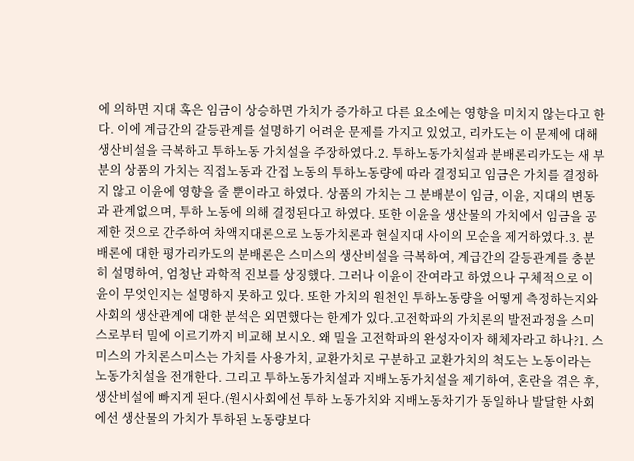에 의하면 지대 혹은 임금이 상승하면 가치가 증가하고 다른 요소에는 영향을 미치지 않는다고 한다. 이에 계급간의 갈등관계를 설명하기 어려운 문제를 가지고 있었고, 리카도는 이 문제에 대해 생산비설을 극복하고 투하노동 가치설을 주장하였다.2. 투하노동가치설과 분배론리카도는 새 부분의 상품의 가치는 직접노동과 간접 노동의 투하노동량에 따라 결정되고 임금은 가치를 결정하지 않고 이윤에 영향을 줄 뿐이라고 하였다. 상품의 가치는 그 분배분이 임금, 이윤, 지대의 변동과 관계없으며, 투하 노동에 의해 결정된다고 하였다. 또한 이윤을 생산물의 가치에서 임금을 공제한 것으로 간주하여 차액지대론으로 노동가치론과 현실지대 사이의 모순을 제거하였다.3. 분배론에 대한 평가리카도의 분배론은 스미스의 생산비설을 극복하여, 계급간의 갈등관계를 충분히 설명하여, 엄청난 과학적 진보를 상징했다. 그러나 이윤이 잔여라고 하였으나 구체적으로 이윤이 무엇인지는 설명하지 못하고 있다. 또한 가치의 원천인 투하노동량을 어떻게 측정하는지와 사회의 생산관계에 대한 분석은 외면했다는 한계가 있다.고전학파의 가치론의 발전과정을 스미스로부터 밀에 이르기까지 비교해 보시오. 왜 밀을 고전학파의 완성자이자 해체자라고 하나?1. 스미스의 가치론스미스는 가치를 사용가치, 교환가치로 구분하고 교환가치의 척도는 노동이라는 노동가치설을 전개한다. 그리고 투하노동가치설과 지배노동가치설을 제기하여, 혼란을 겪은 후, 생산비설에 빠지게 된다.(원시사회에선 투하 노동가치와 지배노동차기가 동일하나 발달한 사회에선 생산물의 가치가 투하된 노동량보다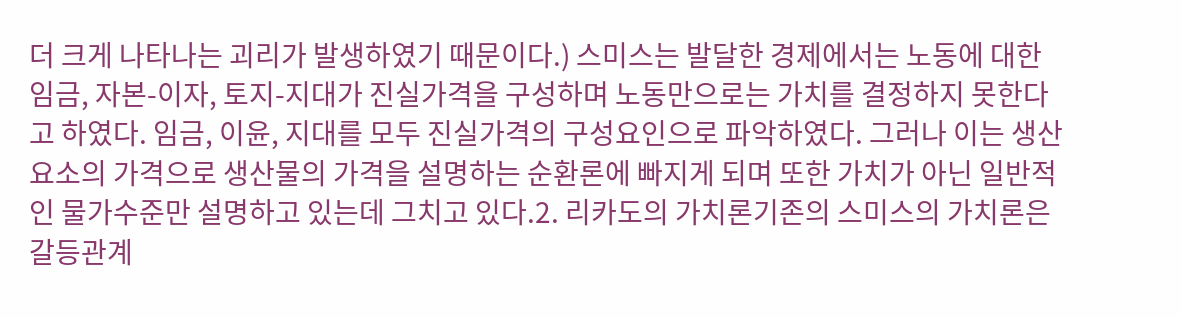더 크게 나타나는 괴리가 발생하였기 때문이다.) 스미스는 발달한 경제에서는 노동에 대한 임금, 자본-이자, 토지-지대가 진실가격을 구성하며 노동만으로는 가치를 결정하지 못한다고 하였다. 임금, 이윤, 지대를 모두 진실가격의 구성요인으로 파악하였다. 그러나 이는 생산요소의 가격으로 생산물의 가격을 설명하는 순환론에 빠지게 되며 또한 가치가 아닌 일반적인 물가수준만 설명하고 있는데 그치고 있다.2. 리카도의 가치론기존의 스미스의 가치론은 갈등관계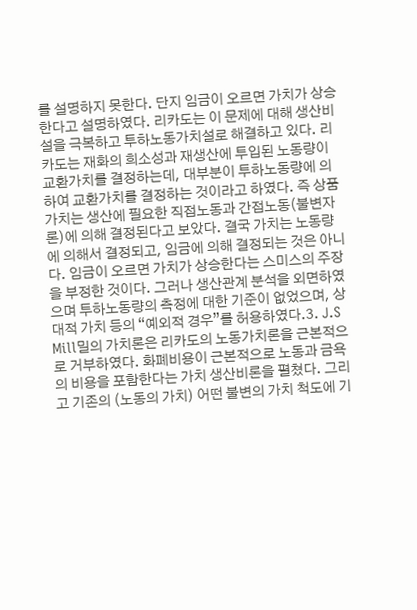를 설명하지 못한다. 단지 임금이 오르면 가치가 상승한다고 설명하였다. 리카도는 이 문제에 대해 생산비설을 극복하고 투하노동가치설로 해결하고 있다. 리카도는 재화의 희소성과 재생산에 투입된 노동량이 교환가치를 결정하는데, 대부분이 투하노동량에 의하여 교환가치를 결정하는 것이라고 하였다. 즉 상품가치는 생산에 필요한 직접노동과 간접노동(불변자론)에 의해 결정된다고 보았다. 결국 가치는 노동량에 의해서 결정되고, 임금에 의해 결정되는 것은 아니다. 임금이 오르면 가치가 상승한다는 스미스의 주장을 부정한 것이다. 그러나 생산관계 분석을 외면하였으며 투하노동량의 측정에 대한 기준이 없었으며, 상대적 가치 등의 “예외적 경우”를 허용하였다.3. J.S Mill밀의 가치론은 리카도의 노동가치론을 근본적으로 거부하였다. 화폐비용이 근본적으로 노동과 금욕의 비용을 포함한다는 가치 생산비론을 펼쳤다. 그리고 기존의 (노동의 가치) 어떤 불변의 가치 척도에 기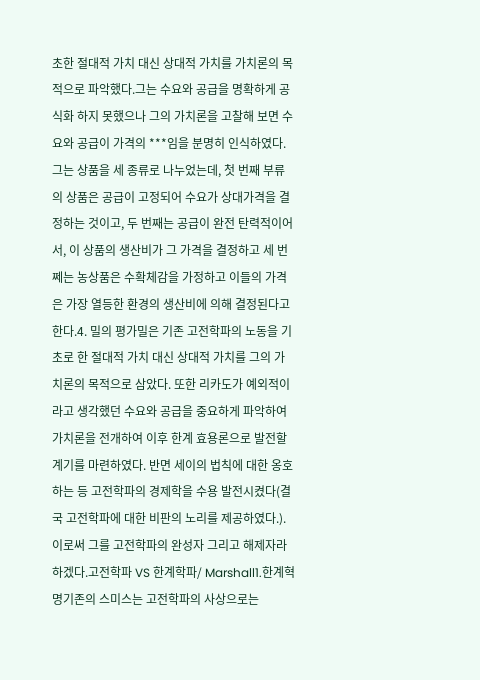초한 절대적 가치 대신 상대적 가치를 가치론의 목적으로 파악했다.그는 수요와 공급을 명확하게 공식화 하지 못했으나 그의 가치론을 고찰해 보면 수요와 공급이 가격의 ***임을 분명히 인식하였다. 그는 상품을 세 종류로 나누었는데, 첫 번째 부류의 상품은 공급이 고정되어 수요가 상대가격을 결정하는 것이고, 두 번째는 공급이 완전 탄력적이어서, 이 상품의 생산비가 그 가격을 결정하고 세 번쩨는 농상품은 수확체감을 가정하고 이들의 가격은 가장 열등한 환경의 생산비에 의해 결정된다고 한다.4. 밀의 평가밀은 기존 고전학파의 노동을 기초로 한 절대적 가치 대신 상대적 가치를 그의 가치론의 목적으로 삼았다. 또한 리카도가 예외적이라고 생각했던 수요와 공급을 중요하게 파악하여 가치론을 전개하여 이후 한계 효용론으로 발전할 계기를 마련하였다. 반면 세이의 법칙에 대한 옹호하는 등 고전학파의 경제학을 수용 발전시켰다(결국 고전학파에 대한 비판의 노리를 제공하였다.). 이로써 그를 고전학파의 완성자 그리고 해제자라 하겠다.고전학파 VS 한계학파/ Marshall1.한계혁명기존의 스미스는 고전학파의 사상으로는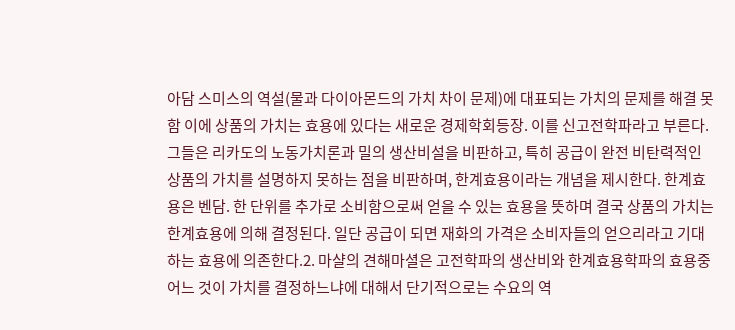아담 스미스의 역설(물과 다이아몬드의 가치 차이 문제)에 대표되는 가치의 문제를 해결 못함 이에 상품의 가치는 효용에 있다는 새로운 경제학회등장. 이를 신고전학파라고 부른다. 그들은 리카도의 노동가치론과 밀의 생산비설을 비판하고, 특히 공급이 완전 비탄력적인 상품의 가치를 설명하지 못하는 점을 비판하며, 한계효용이라는 개념을 제시한다. 한계효용은 벤담. 한 단위를 추가로 소비함으로써 얻을 수 있는 효용을 뜻하며 결국 상품의 가치는 한계효용에 의해 결정된다. 일단 공급이 되면 재화의 가격은 소비자들의 얻으리라고 기대하는 효용에 의존한다.2. 마샬의 견해마셜은 고전학파의 생산비와 한계효용학파의 효용중 어느 것이 가치를 결정하느냐에 대해서 단기적으로는 수요의 역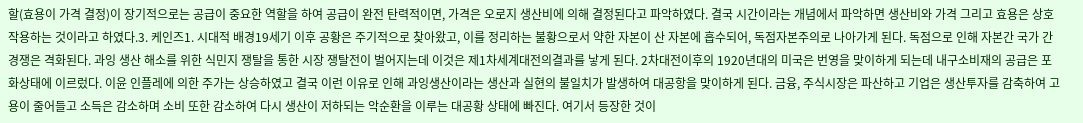할(효용이 가격 결정)이 장기적으로는 공급이 중요한 역할을 하여 공급이 완전 탄력적이면, 가격은 오로지 생산비에 의해 결정된다고 파악하였다. 결국 시간이라는 개념에서 파악하면 생산비와 가격 그리고 효용은 상호작용하는 것이라고 하였다.3. 케인즈1. 시대적 배경19세기 이후 공황은 주기적으로 찾아왔고, 이를 정리하는 불황으로서 약한 자본이 산 자본에 흡수되어, 독점자본주의로 나아가게 된다. 독점으로 인해 자본간 국가 간 경쟁은 격화된다. 과잉 생산 해소를 위한 식민지 쟁탈을 통한 시장 쟁탈전이 벌어지는데 이것은 제1차세계대전의결과를 낳게 된다. 2차대전이후의 1920년대의 미국은 번영을 맞이하게 되는데 내구소비재의 공급은 포화상태에 이르렀다. 이윤 인플레에 의한 주가는 상승하였고 결국 이런 이유로 인해 과잉생산이라는 생산과 실현의 불일치가 발생하여 대공항을 맞이하게 된다. 금융, 주식시장은 파산하고 기업은 생산투자를 감축하여 고용이 줄어들고 소득은 감소하며 소비 또한 감소하여 다시 생산이 저하되는 악순환을 이루는 대공황 상태에 빠진다. 여기서 등장한 것이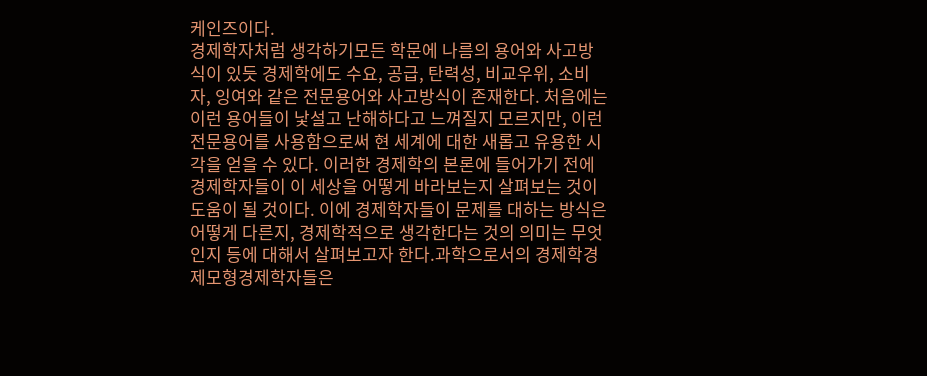케인즈이다.
경제학자처럼 생각하기모든 학문에 나름의 용어와 사고방식이 있듯 경제학에도 수요, 공급, 탄력성, 비교우위, 소비자, 잉여와 같은 전문용어와 사고방식이 존재한다. 처음에는 이런 용어들이 낯설고 난해하다고 느껴질지 모르지만, 이런 전문용어를 사용함으로써 현 세계에 대한 새롭고 유용한 시각을 얻을 수 있다. 이러한 경제학의 본론에 들어가기 전에 경제학자들이 이 세상을 어떻게 바라보는지 살펴보는 것이 도움이 될 것이다. 이에 경제학자들이 문제를 대하는 방식은 어떻게 다른지, 경제학적으로 생각한다는 것의 의미는 무엇인지 등에 대해서 살펴보고자 한다.과학으로서의 경제학경제모형경제학자들은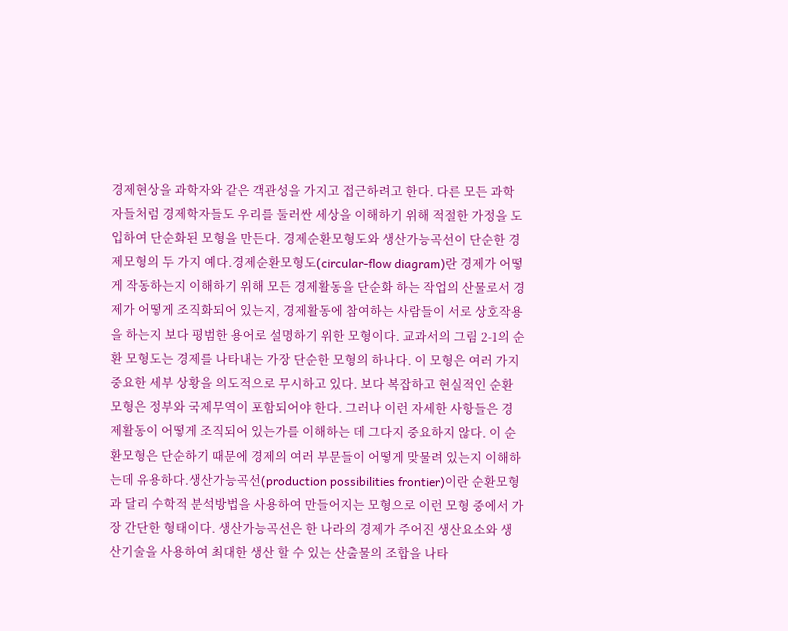경제현상을 과학자와 같은 객관성을 가지고 접근하려고 한다. 다른 모든 과학자들처럼 경제학자들도 우리를 둘러싼 세상을 이해하기 위해 적절한 가정을 도입하여 단순화된 모형을 만든다. 경제순환모형도와 생산가능곡선이 단순한 경제모형의 두 가지 예다.경제순환모형도(circular-flow diagram)란 경제가 어떻게 작동하는지 이해하기 위해 모든 경제활동을 단순화 하는 작업의 산물로서 경제가 어떻게 조직화되어 있는지, 경제활동에 참여하는 사람들이 서로 상호작용을 하는지 보다 평범한 용어로 설명하기 위한 모형이다. 교과서의 그림 2-1의 순환 모형도는 경제를 나타내는 가장 단순한 모형의 하나다. 이 모형은 여러 가지 중요한 세부 상황을 의도적으로 무시하고 있다. 보다 복잡하고 현실적인 순환 모형은 정부와 국제무역이 포함되어야 한다. 그러나 이런 자세한 사항들은 경제활동이 어떻게 조직되어 있는가를 이해하는 데 그다지 중요하지 않다. 이 순환모형은 단순하기 때문에 경제의 여러 부문들이 어떻게 맞물려 있는지 이해하는데 유용하다.생산가능곡선(production possibilities frontier)이란 순환모형과 달리 수학적 분석방법을 사용하여 만들어지는 모형으로 이런 모형 중에서 가장 간단한 형태이다. 생산가능곡선은 한 나라의 경제가 주어진 생산요소와 생산기술을 사용하여 최대한 생산 할 수 있는 산출물의 조합을 나타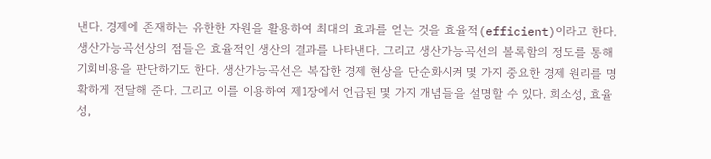낸다. 경제에 존재하는 유한한 자원을 활용하여 최대의 효과를 얻는 것을 효율적(efficient)이라고 한다. 생산가능곡선상의 점들은 효율적인 생산의 결과를 나타낸다. 그리고 생산가능곡선의 볼록함의 정도를 통해 기회비용을 판단하기도 한다. 생산가능곡선은 복잡한 경제 현상을 단순화시켜 몇 가지 중요한 경제 원리를 명확하게 전달해 준다. 그리고 이를 이용하여 제1장에서 언급된 몇 가지 개념들을 설명할 수 있다. 희소성, 효율성,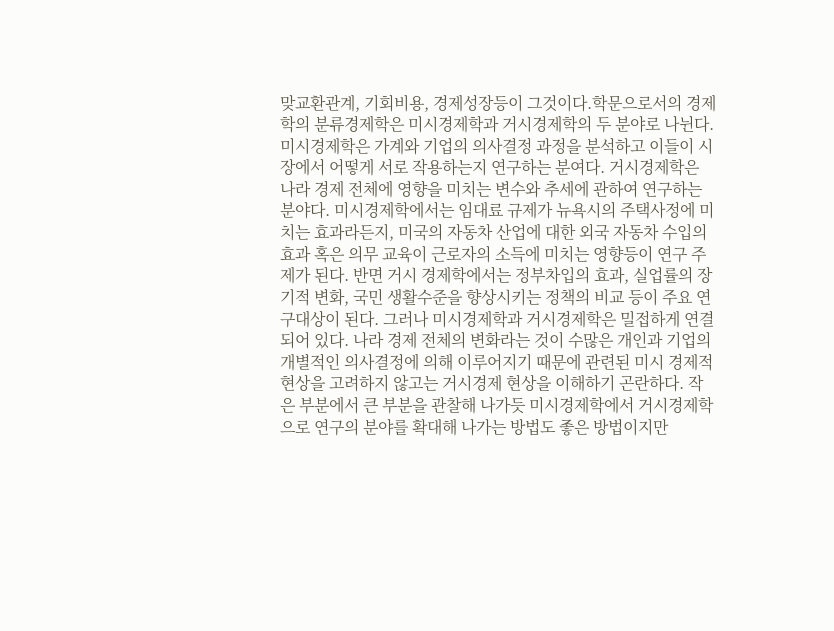맞교환관계, 기회비용, 경제성장등이 그것이다.학문으로서의 경제학의 분류경제학은 미시경제학과 거시경제학의 두 분야로 나뉜다. 미시경제학은 가계와 기업의 의사결정 과정을 분석하고 이들이 시장에서 어떻게 서로 작용하는지 연구하는 분여다. 거시경제학은 나라 경제 전체에 영향을 미치는 변수와 추세에 관하여 연구하는 분야다. 미시경제학에서는 임대료 규제가 뉴욕시의 주택사정에 미치는 효과라든지, 미국의 자동차 산업에 대한 외국 자동차 수입의 효과 혹은 의무 교육이 근로자의 소득에 미치는 영향등이 연구 주제가 된다. 반면 거시 경제학에서는 정부차입의 효과, 실업률의 장기적 변화, 국민 생활수준을 향상시키는 정책의 비교 등이 주요 연구대상이 된다. 그러나 미시경제학과 거시경제학은 밀접하게 연결되어 있다. 나라 경제 전체의 변화라는 것이 수많은 개인과 기업의 개별적인 의사결정에 의해 이루어지기 때문에 관련된 미시 경제적 현상을 고려하지 않고는 거시경제 현상을 이해하기 곤란하다. 작은 부분에서 큰 부분을 관찰해 나가듯 미시경제학에서 거시경제학으로 연구의 분야를 확대해 나가는 방법도 좋은 방법이지만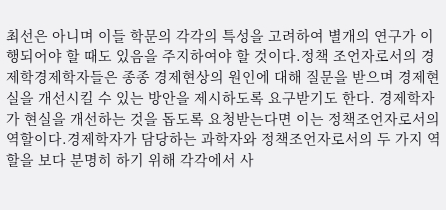최선은 아니며 이들 학문의 각각의 특성을 고려하여 별개의 연구가 이행되어야 할 때도 있음을 주지하여야 할 것이다.정책 조언자로서의 경제학경제학자들은 종종 경제현상의 원인에 대해 질문을 받으며 경제현실을 개선시킬 수 있는 방안을 제시하도록 요구받기도 한다. 경제학자가 현실을 개선하는 것을 돕도록 요청받는다면 이는 정책조언자로서의 역할이다.경제학자가 담당하는 과학자와 정책조언자로서의 두 가지 역할을 보다 분명히 하기 위해 각각에서 사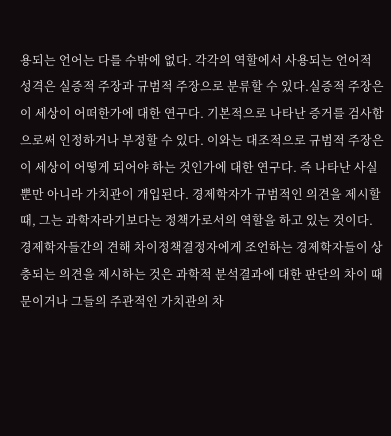용되는 언어는 다를 수밖에 없다. 각각의 역할에서 사용되는 언어적 성격은 실증적 주장과 규범적 주장으로 분류할 수 있다.실증적 주장은 이 세상이 어떠한가에 대한 연구다. 기본적으로 나타난 증거를 검사함으로써 인정하거나 부정할 수 있다. 이와는 대조적으로 규범적 주장은 이 세상이 어떻게 되어야 하는 것인가에 대한 연구다. 즉 나타난 사실뿐만 아니라 가치관이 개입된다. 경제학자가 규범적인 의견을 제시할 때, 그는 과학자라기보다는 정책가로서의 역할을 하고 있는 것이다.경제학자들간의 견해 차이정책결정자에게 조언하는 경제학자들이 상충되는 의견을 제시하는 것은 과학적 분석결과에 대한 판단의 차이 때문이거나 그들의 주관적인 가치관의 차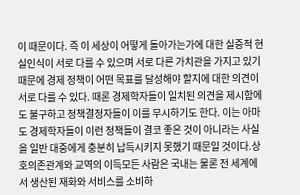이 때문이다. 즉 이 세상이 어떻게 돌아가는가에 대한 실증적 현실인식이 서로 다를 수 있으며 서로 다른 가치관을 가지고 있기 때문에 경제 정책이 어떤 목표를 달성해야 할지에 대한 의견이 서로 다를 수 있다. 때론 경제학자들이 일치된 의견을 제시함에도 불구하고 정책결정자들이 이를 무시하기도 한다. 이는 아마도 경제학자들이 이런 정책들이 결코 좋은 것이 아니라는 사실을 일반 대중에게 충분히 납득시키지 못했기 때문일 것이다.상호의존관계와 교역의 이득모든 사람은 국내는 물론 전 세계에서 생산된 재화와 서비스를 소비하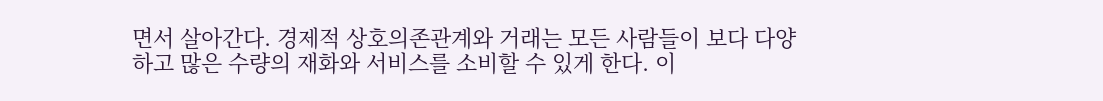면서 살아간다. 경제적 상호의존관계와 거래는 모든 사람들이 보다 다양하고 많은 수량의 재화와 서비스를 소비할 수 있게 한다. 이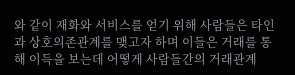와 같이 재화와 서비스를 얻기 위해 사람들은 타인과 상호의존관계를 맺고자 하며 이들은 거래를 통해 이득을 보는데 어떻게 사람들간의 거래관계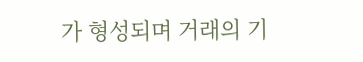가 형성되며 거래의 기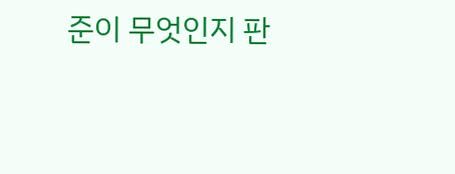준이 무엇인지 판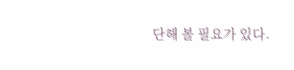단해 볼 필요가 있다.